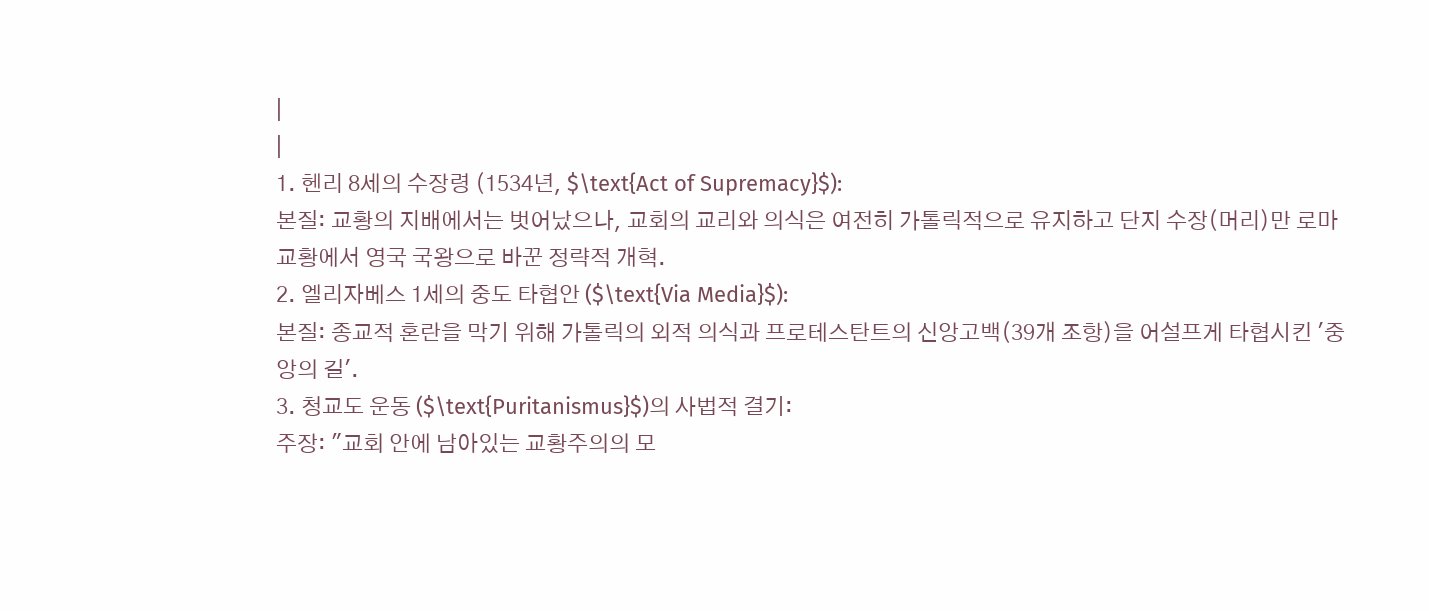|
|
1. 헨리 8세의 수장령 (1534년, $\text{Act of Supremacy}$):
본질: 교황의 지배에서는 벗어났으나, 교회의 교리와 의식은 여전히 가톨릭적으로 유지하고 단지 수장(머리)만 로마 교황에서 영국 국왕으로 바꾼 정략적 개혁.
2. 엘리자베스 1세의 중도 타협안 ($\text{Via Media}$):
본질: 종교적 혼란을 막기 위해 가톨릭의 외적 의식과 프로테스탄트의 신앙고백(39개 조항)을 어설프게 타협시킨 '중앙의 길'.
3. 청교도 운동 ($\text{Puritanismus}$)의 사법적 결기:
주장: "교회 안에 남아있는 교황주의의 모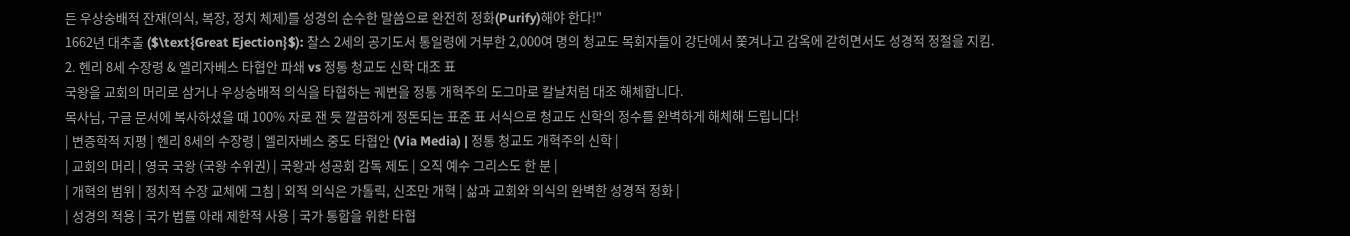든 우상숭배적 잔재(의식, 복장, 정치 체제)를 성경의 순수한 말씀으로 완전히 정화(Purify)해야 한다!"
1662년 대추출 ($\text{Great Ejection}$): 찰스 2세의 공기도서 통일령에 거부한 2,000여 명의 청교도 목회자들이 강단에서 쫓겨나고 감옥에 갇히면서도 성경적 정절을 지킴.
2. 헨리 8세 수장령 & 엘리자베스 타협안 파쇄 vs 정통 청교도 신학 대조 표
국왕을 교회의 머리로 삼거나 우상숭배적 의식을 타협하는 궤변을 정통 개혁주의 도그마로 칼날처럼 대조 해체합니다.
목사님, 구글 문서에 복사하셨을 때 100% 자로 잰 듯 깔끔하게 정돈되는 표준 표 서식으로 청교도 신학의 정수를 완벽하게 해체해 드립니다!
| 변증학적 지평 | 헨리 8세의 수장령 | 엘리자베스 중도 타협안 (Via Media) | 정통 청교도 개혁주의 신학 |
| 교회의 머리 | 영국 국왕 (국왕 수위권) | 국왕과 성공회 감독 제도 | 오직 예수 그리스도 한 분 |
| 개혁의 범위 | 정치적 수장 교체에 그침 | 외적 의식은 가톨릭, 신조만 개혁 | 삶과 교회와 의식의 완벽한 성경적 정화 |
| 성경의 적용 | 국가 법률 아래 제한적 사용 | 국가 통합을 위한 타협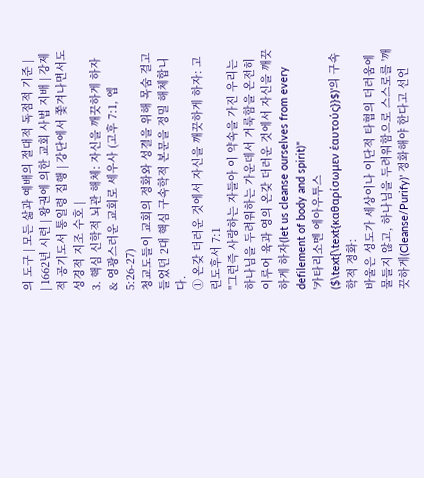의 도구 | 모든 삶과 예배의 절대적 독점적 기준 |
| 1662년 시련 | 왕권에 의한 교회 사법 지배 | 강제적 공기도서 통일령 집행 | 강단에서 쫓겨나면서도 성경적 지조 수호 |
3. 핵심 신학적 뇌관 해체: 자신을 깨끗하게 하자 & 영광스러운 교회로 세우사 (고후 7:1, 엡 5:26-27)
청교도들이 교회의 정화와 성결을 위해 목숨 걸고 들었던 2대 핵심 구속학적 본문을 정밀 해체합니다.
① 온갖 더러운 것에서 자신을 깨끗하게 하자: 고린도후서 7:1
"그런즉 사랑하는 자들아 이 약속을 가진 우리는 하나님을 두려워하는 가운데서 거룩함을 온전히 이루어 육과 영의 온갖 더러운 것에서 자신을 깨끗하게 하자(let us cleanse ourselves from every defilement of body and spirit)"
'카타리소멘 에아우투스($\text{\text{καθαρίσωμεν ἑαυτούς}}$)'의 구속학적 정화:
바울은 성도가 세상이나 이단적 타협의 더러움에 물들지 않고, 하나님을 두려워함으로 스스로를 '깨끗하게(Cleanse/Purify)' 정화해야 한다고 선언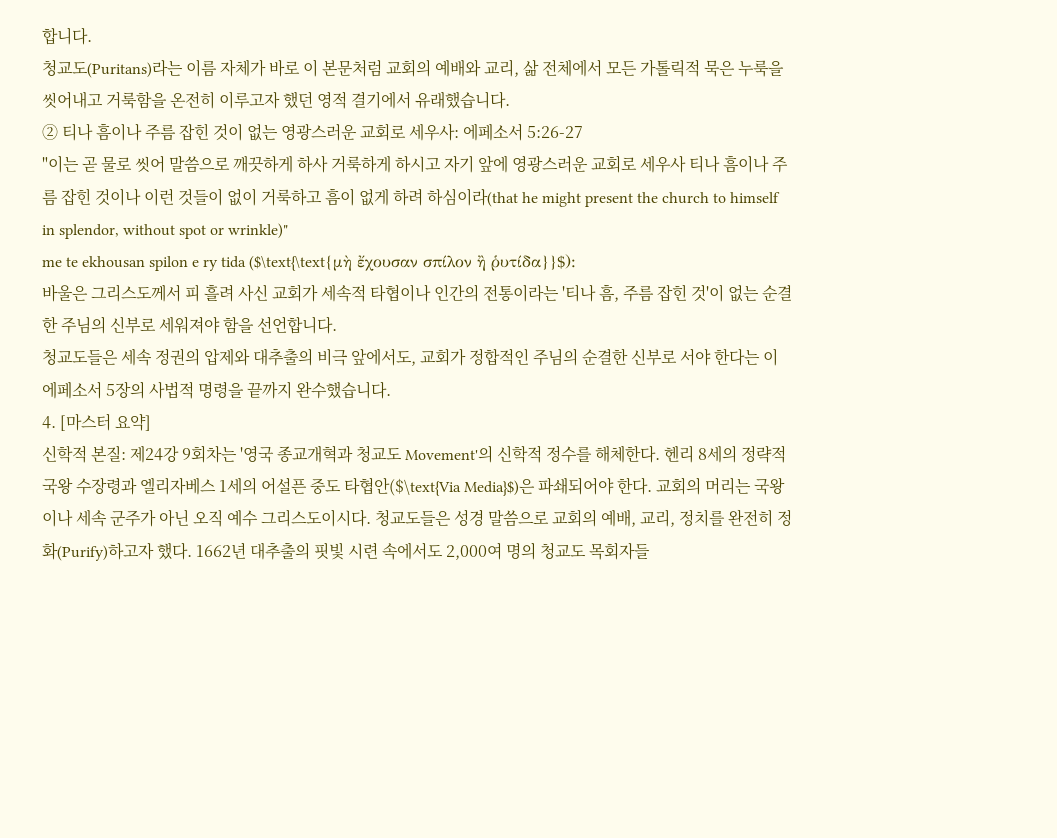합니다.
청교도(Puritans)라는 이름 자체가 바로 이 본문처럼 교회의 예배와 교리, 삶 전체에서 모든 가톨릭적 묵은 누룩을 씻어내고 거룩함을 온전히 이루고자 했던 영적 결기에서 유래했습니다.
② 티나 흠이나 주름 잡힌 것이 없는 영광스러운 교회로 세우사: 에페소서 5:26-27
"이는 곧 물로 씻어 말씀으로 깨끗하게 하사 거룩하게 하시고 자기 앞에 영광스러운 교회로 세우사 티나 흠이나 주름 잡힌 것이나 이런 것들이 없이 거룩하고 흠이 없게 하려 하심이라(that he might present the church to himself in splendor, without spot or wrinkle)"
me te ekhousan spilon e ry tida ($\text{\text{μὴ ἔχουσαν σπίλον ἢ ῥυτίδα}}$):
바울은 그리스도께서 피 흘려 사신 교회가 세속적 타협이나 인간의 전통이라는 '티나 흠, 주름 잡힌 것'이 없는 순결한 주님의 신부로 세워져야 함을 선언합니다.
청교도들은 세속 정권의 압제와 대추출의 비극 앞에서도, 교회가 정합적인 주님의 순결한 신부로 서야 한다는 이 에페소서 5장의 사법적 명령을 끝까지 완수했습니다.
4. [마스터 요약]
신학적 본질: 제24강 9회차는 '영국 종교개혁과 청교도 Movement'의 신학적 정수를 해체한다. 헨리 8세의 정략적 국왕 수장령과 엘리자베스 1세의 어설픈 중도 타협안($\text{Via Media}$)은 파쇄되어야 한다. 교회의 머리는 국왕이나 세속 군주가 아닌 오직 예수 그리스도이시다. 청교도들은 성경 말씀으로 교회의 예배, 교리, 정치를 완전히 정화(Purify)하고자 했다. 1662년 대추출의 핏빛 시련 속에서도 2,000여 명의 청교도 목회자들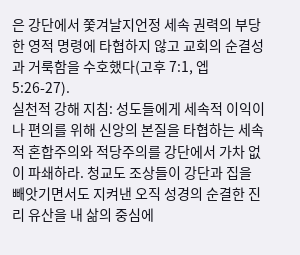은 강단에서 쫓겨날지언정 세속 권력의 부당한 영적 명령에 타협하지 않고 교회의 순결성과 거룩함을 수호했다(고후 7:1, 엡 5:26-27).
실천적 강해 지침: 성도들에게 세속적 이익이나 편의를 위해 신앙의 본질을 타협하는 세속적 혼합주의와 적당주의를 강단에서 가차 없이 파쇄하라. 청교도 조상들이 강단과 집을 빼앗기면서도 지켜낸 오직 성경의 순결한 진리 유산을 내 삶의 중심에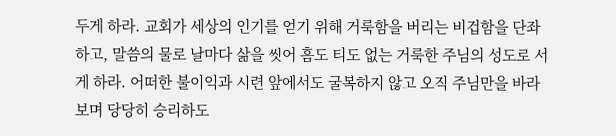두게 하라. 교회가 세상의 인기를 얻기 위해 거룩함을 버리는 비겁함을 단좌하고, 말씀의 물로 날마다 삶을 씻어 흠도 티도 없는 거룩한 주님의 성도로 서게 하라. 어떠한 불이익과 시련 앞에서도 굴복하지 않고 오직 주님만을 바라보며 당당히 승리하도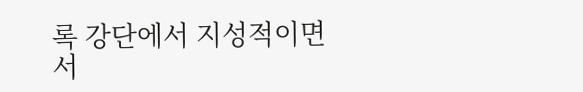록 강단에서 지성적이면서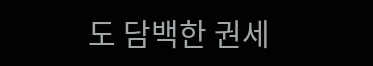도 담백한 권세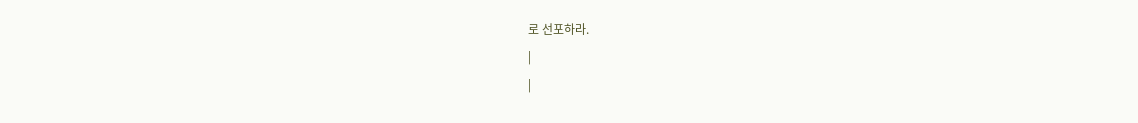로 선포하라.
|
|